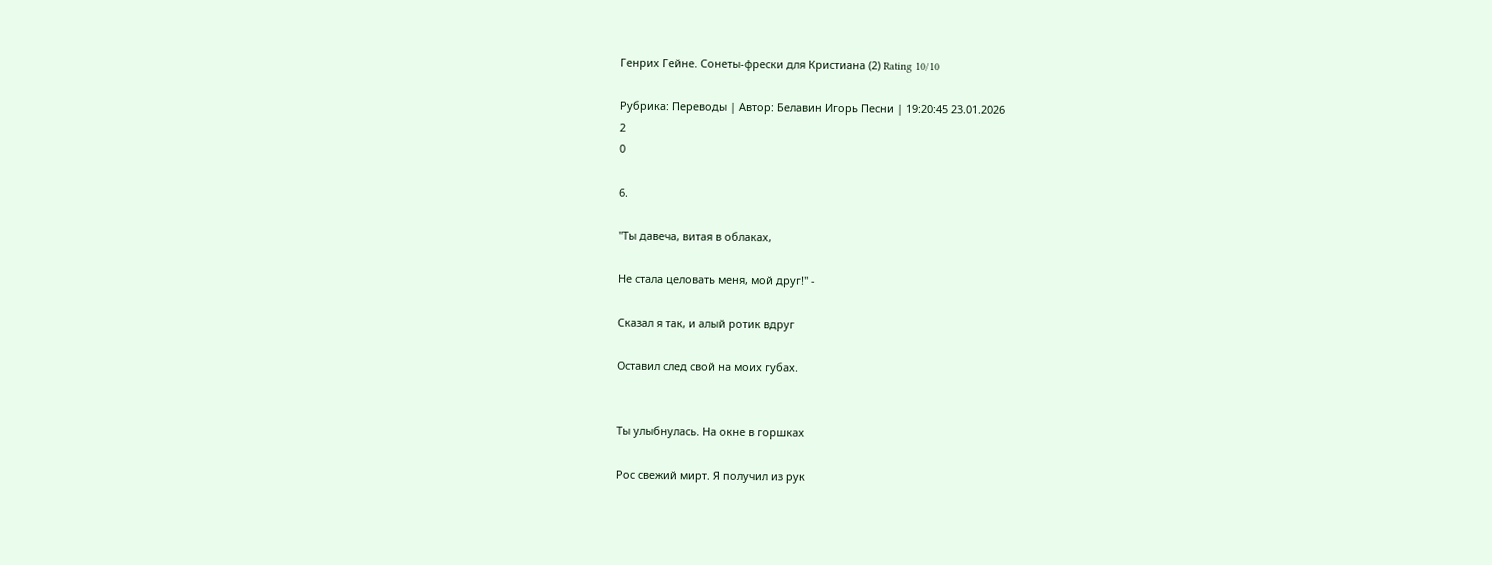Генрих Гейне. Сонеты-фрески для Кристиана (2) Rating 10/10

Рубрика: Переводы | Автор: Белавин Игорь Песни | 19:20:45 23.01.2026
2
0

6.

"Ты давеча, витая в облаках,

Не стала целовать меня, мой друг!" -

Сказал я так, и алый ротик вдруг

Оставил след свой на моих губах.


Ты улыбнулась. На окне в горшках

Рос свежий мирт. Я получил из рук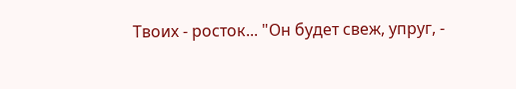Твоих - росток... "Он будет свеж, упруг, -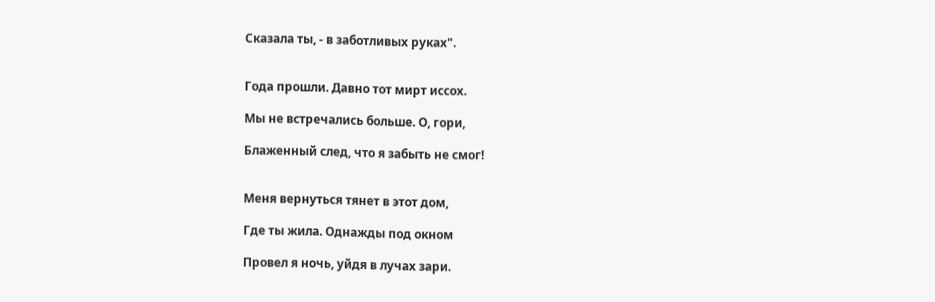Сказала ты, - в заботливых руках".


Года прошли. Давно тот мирт иссох.

Мы не встречались больше. О, гори,

Блаженный след, что я забыть не смог!


Меня вернуться тянет в этот дом,

Где ты жила. Однажды под окном

Провел я ночь, уйдя в лучах зари.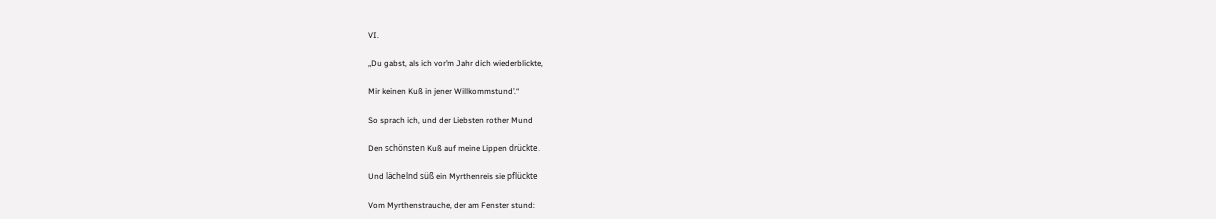VI.

„Du gabst, als ich vor’m Jahr dich wiederblickte,

Mir keinen Kuß in jener Willkommstund’.“

So sprach ich, und der Liebsten rother Mund

Den schönsten Kuß auf meine Lippen drückte.

Und lächelnd süß ein Myrthenreis sie pflückte

Vom Myrthenstrauche, der am Fenster stund: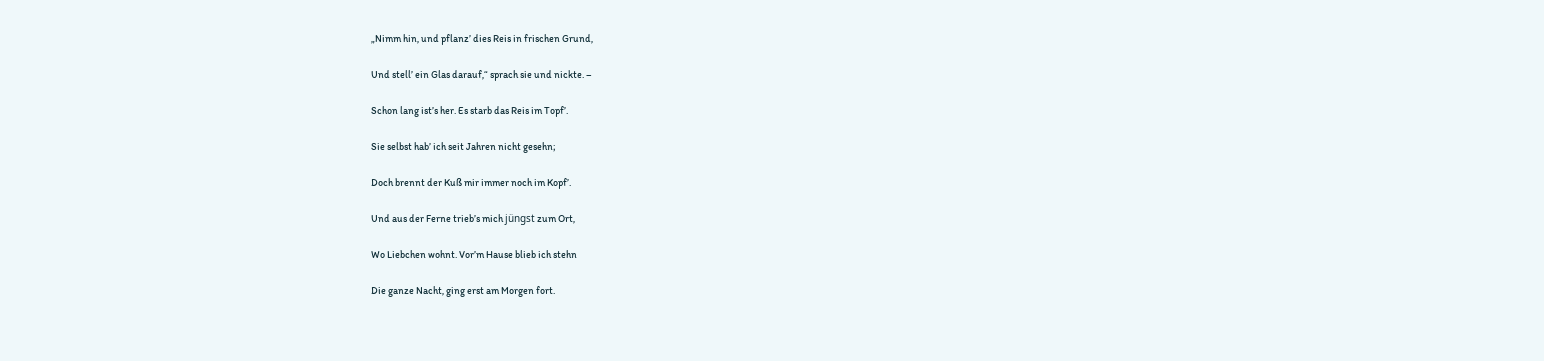„Nimm hin, und pflanz’ dies Reis in frischen Grund,

Und stell’ ein Glas darauf,“ sprach sie und nickte. –

Schon lang ist’s her. Es starb das Reis im Topf’.

Sie selbst hab’ ich seit Jahren nicht gesehn;

Doch brennt der Kuß mir immer noch im Kopf’.

Und aus der Ferne trieb’s mich jüngst zum Ort,

Wo Liebchen wohnt. Vor’m Hause blieb ich stehn

Die ganze Nacht, ging erst am Morgen fort.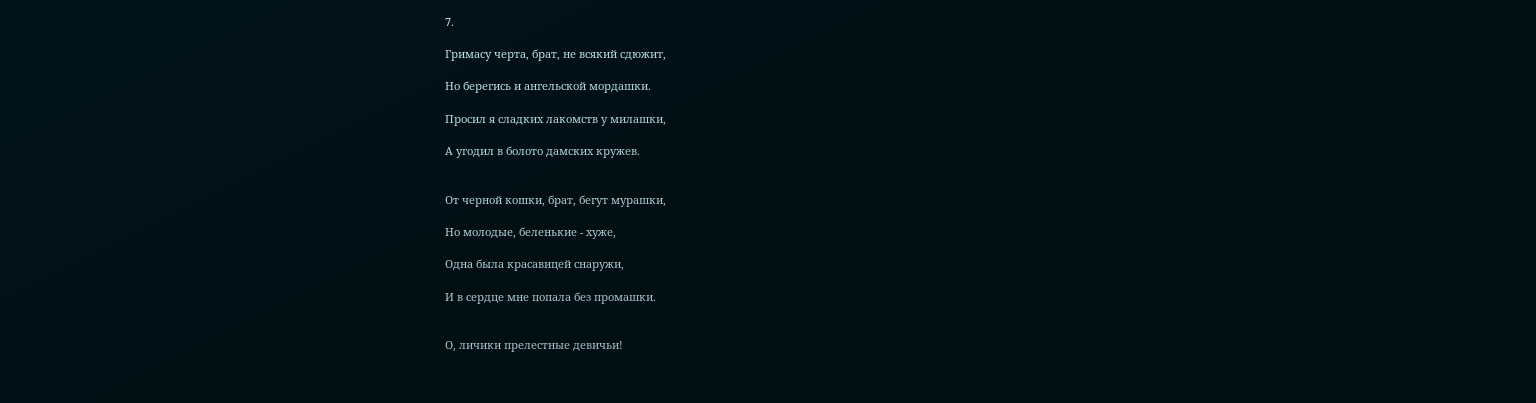7.

Гримасу черта, брат, не всякий сдюжит,

Но берегись и ангельской мордашки.

Просил я сладких лакомств у милашки,

А угодил в болото дамских кружев.


От черной кошки, брат, бегут мурашки,

Но молодые, беленькие - хуже,

Одна была красавицей снаружи,

И в сердце мне попала без промашки.


О, личики прелестные девичьи!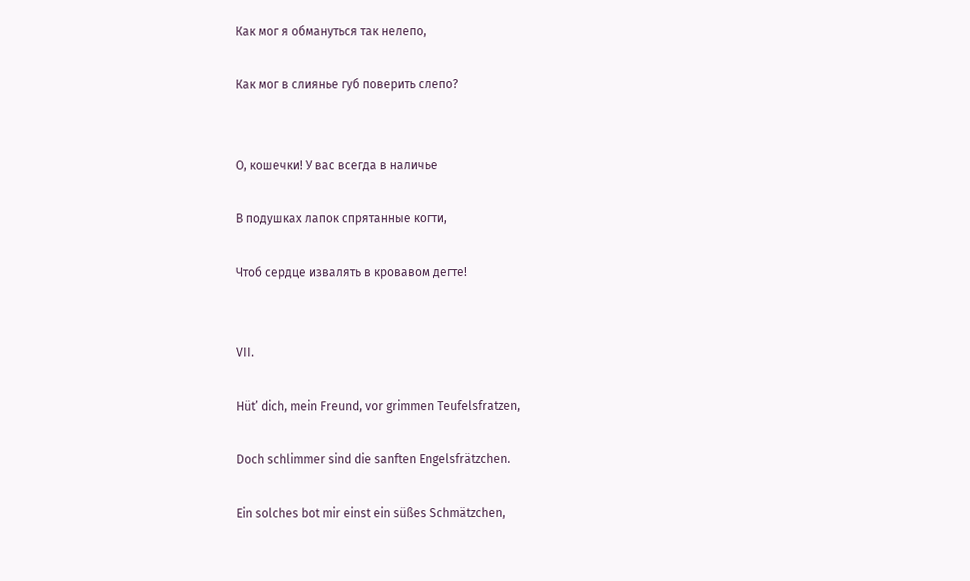Как мог я обмануться так нелепо,

Как мог в слиянье губ поверить слепо?


О, кошечки! У вас всегда в наличье

В подушках лапок спрятанные когти,

Чтоб сердце извалять в кровавом дегте!


VII.

Hüt’ dich, mein Freund, vor grimmen Teufelsfratzen,

Doch schlimmer sind die sanften Engelsfrätzchen.

Ein solches bot mir einst ein süßes Schmätzchen,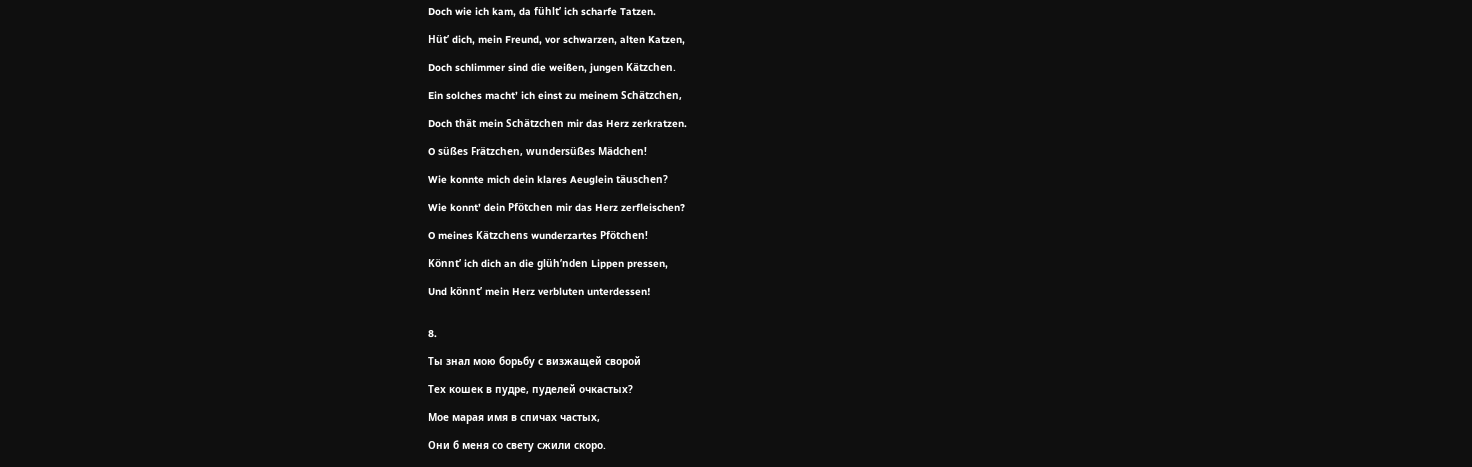Doch wie ich kam, da fühlt’ ich scharfe Tatzen.

Hüt’ dich, mein Freund, vor schwarzen, alten Katzen,

Doch schlimmer sind die weißen, jungen Kätzchen.

Ein solches macht’ ich einst zu meinem Schätzchen,

Doch thät mein Schätzchen mir das Herz zerkratzen.

O süßes Frätzchen, wundersüßes Mädchen!

Wie konnte mich dein klares Aeuglein täuschen?

Wie konnt’ dein Pfötchen mir das Herz zerfleischen?

O meines Kätzchens wunderzartes Pfötchen!

Könnt’ ich dich an die glüh’nden Lippen pressen,

Und könnt’ mein Herz verbluten unterdessen!


8.

Ты знал мою борьбу с визжащей сворой

Тех кошек в пудре, пуделей очкастых?

Мое марая имя в спичах частых,

Они б меня со свету сжили скоро.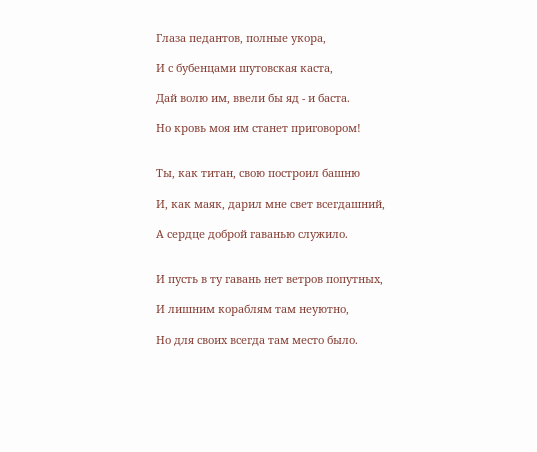Глаза педантов, полные укора,

И с бубенцами шутовская каста,

Дай волю им, ввели бы яд - и баста.

Но кровь моя им станет приговором!


Ты, как титан, свою построил башню

И, как маяк, дарил мне свет всегдашний,

А сердце доброй гаванью служило.


И пусть в ту гавань нет ветров попутных,

И лишним кораблям там неуютно,

Но для своих всегда там место было.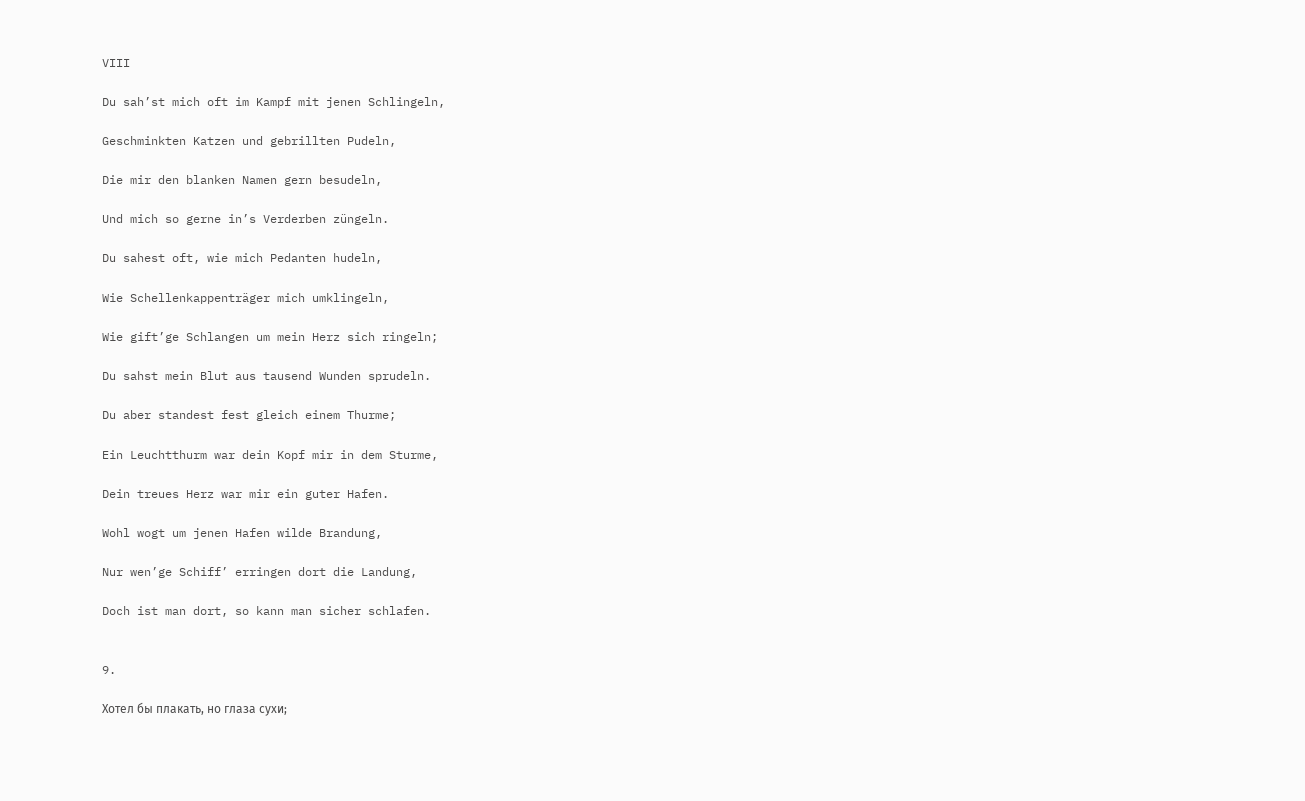VIII

Du sah’st mich oft im Kampf mit jenen Schlingeln,

Geschminkten Katzen und gebrillten Pudeln,

Die mir den blanken Namen gern besudeln,

Und mich so gerne in’s Verderben züngeln.

Du sahest oft, wie mich Pedanten hudeln,

Wie Schellenkappenträger mich umklingeln,

Wie gift’ge Schlangen um mein Herz sich ringeln;

Du sahst mein Blut aus tausend Wunden sprudeln.

Du aber standest fest gleich einem Thurme;

Ein Leuchtthurm war dein Kopf mir in dem Sturme,

Dein treues Herz war mir ein guter Hafen.

Wohl wogt um jenen Hafen wilde Brandung,

Nur wen’ge Schiff’ erringen dort die Landung,

Doch ist man dort, so kann man sicher schlafen.


9.

Хотел бы плакать, но глаза сухи;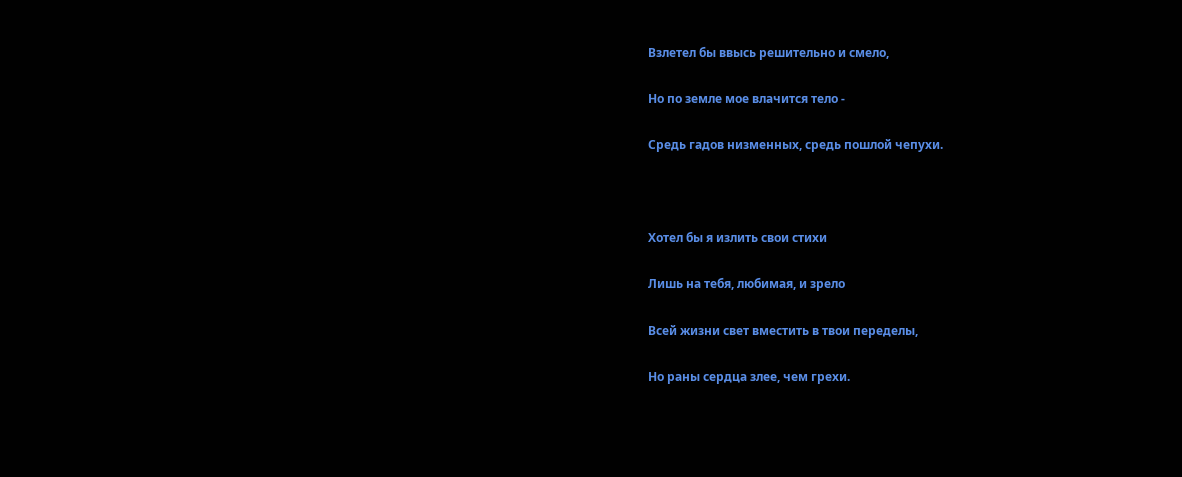Взлетел бы ввысь решительно и смело,

Но по земле мое влачится тело -

Средь гадов низменных, средь пошлой чепухи.



Хотел бы я излить свои стихи

Лишь на тебя, любимая, и зрело

Всей жизни свет вместить в твои переделы,

Но раны сердца злее, чем грехи.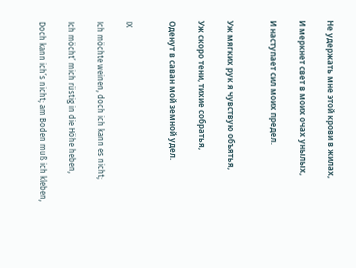Не удержать мне этой крови в жилах,

И меркнет свет в моих очах унылых,

И наступает сил моих предел.


Уж мягких рук я чувствую объятья,

Уж скоро тени, тихие собратья,

Оденут в саван мой земной удел.


IX

Ich möchte weinen, doch ich kann es nicht;

Ich möcht’ mich rüstig in die Höhe heben,

Doch kann ich’s nicht; am Boden muß ich kleben,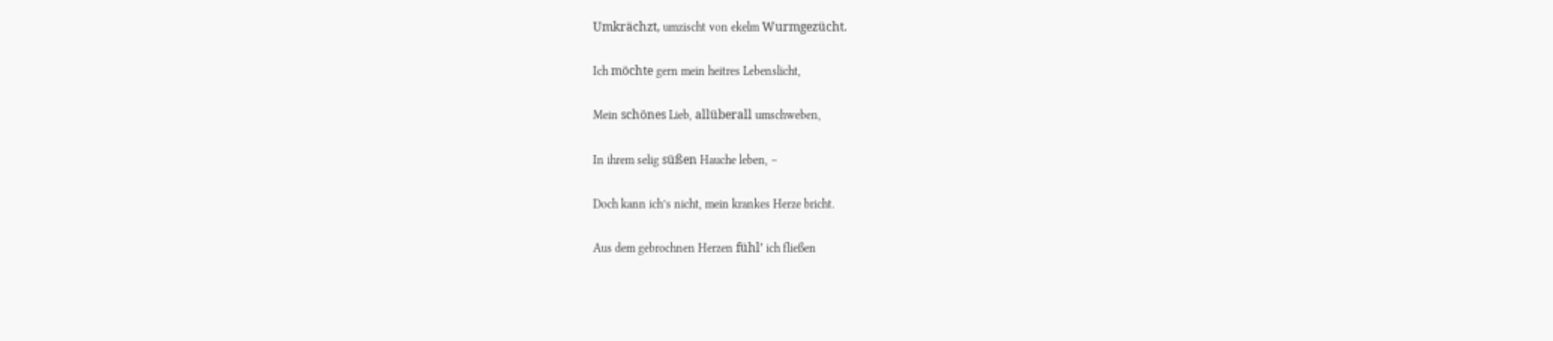Umkrächzt, umzischt von ekelm Wurmgezücht.

Ich möchte gern mein heitres Lebenslicht,

Mein schönes Lieb, allüberall umschweben,

In ihrem selig süßen Hauche leben, –

Doch kann ich’s nicht, mein krankes Herze bricht.

Aus dem gebrochnen Herzen fühl’ ich fließen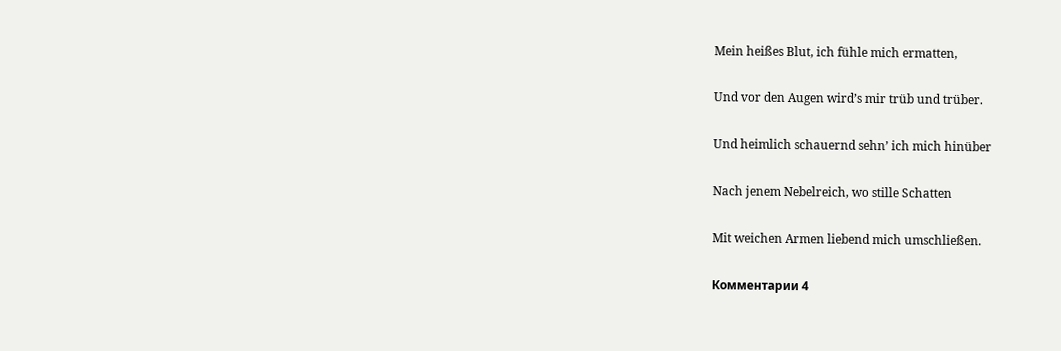Mein heißes Blut, ich fühle mich ermatten,

Und vor den Augen wird’s mir trüb und trüber.

Und heimlich schauernd sehn’ ich mich hinüber

Nach jenem Nebelreich, wo stille Schatten

Mit weichen Armen liebend mich umschließen.

Комментарии 4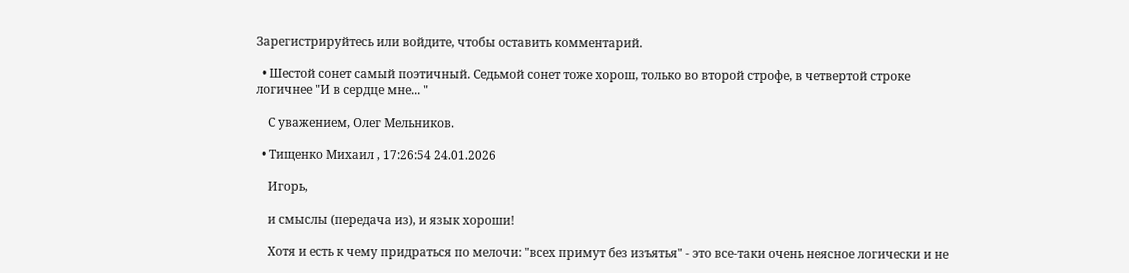Зарегистрируйтесь или войдите, чтобы оставить комментарий.

  • Шестой сонет самый поэтичный. Седьмой сонет тоже хорош, только во второй строфе, в четвертой строке логичнее "И в сердце мне... "

    С уважением, Олег Мельников.

  • Тищенко Михаил , 17:26:54 24.01.2026

    Игорь,

    и смыслы (передача из), и язык хороши!

    Хотя и есть к чему придраться по мелочи: "всех примут без изъятья" - это все-таки очень неясное логически и не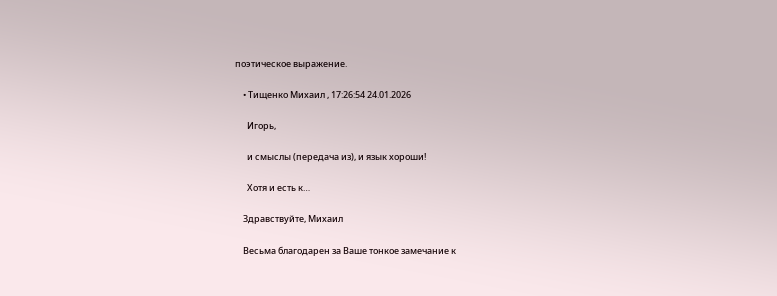поэтическое выражение.

    • Тищенко Михаил , 17:26:54 24.01.2026

      Игорь,

      и смыслы (передача из), и язык хороши!

      Хотя и есть к…

    Здравствуйте, Михаил

    Весьма благодарен за Ваше тонкое замечание к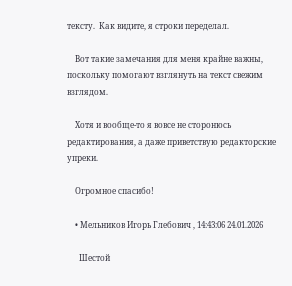тексту.  Как видите, я строки переделал.

    Вот такие замечания для меня крайне важны, поскольку помогают взглянуть на текст свежим взглядом.

    Хотя и вообще-то я вовсе не сторонюсь редактирования, а даже приветствую редакторские упреки.

    Огромное спасибо!

    • Мельников Игорь Глебович , 14:43:06 24.01.2026

      Шестой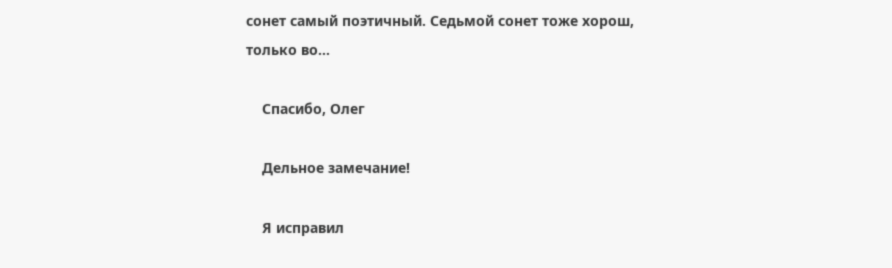сонет самый поэтичный. Седьмой сонет тоже хорош, только во…

    Спасибо, Олег

    Дельное замечание!

    Я исправил